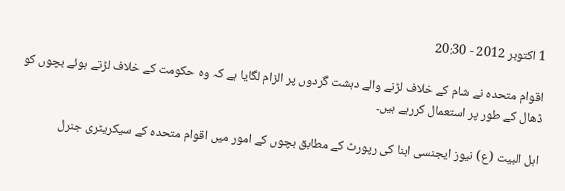1 اکتوبر 2012 - 20:30

اقوام متحدہ نے شام کے خلاف لڑنے والے دہشت گردوں پر الزام لگایا ہے کہ وہ حکومت کے خلاف لڑتے ہوئے بچوں کو ڈھال کے طور پر استعمال کررہے ہیں۔

اہل البیت (ع) نیوز ایجنسی ابنا کی رپورٹ کے مطابق بچوں کے امور میں اقوام متحدہ کے سیکریٹری جنرل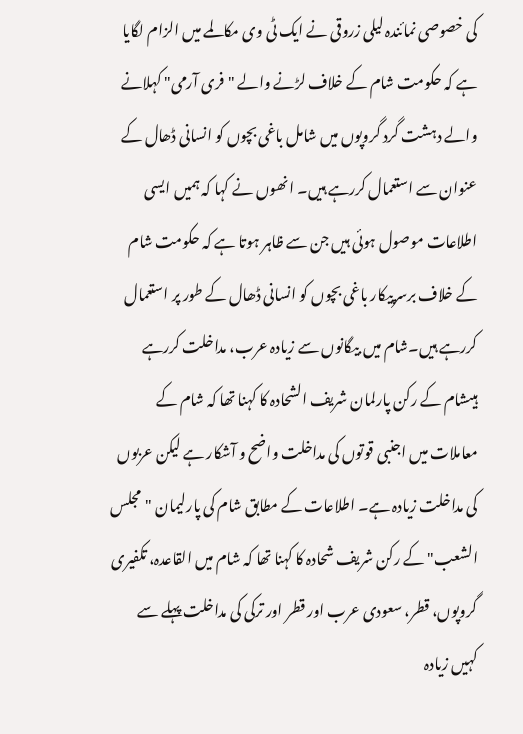کی خصوصی نمائندہ لیلی زروقی نے ایک ٹی وی مکالمے میں الزام لگایا ہے کہ حکومت شام کے خلاف لڑنے والے "فری آرمی" کہلانے والے دہشت گرد گروپوں میں شامل باغی بچوں کو انسانی ڈھال کے عنوان سے استعمال کررہے ہيں۔ انھوں نے کہا کہ ہمیں ایسی اطلاعات موصول ہوئی ہیں جن سے ظاہر ہوتا ہے کہ حکومت شام کے خلاف برسرپیکار باغی بچوں کو انسانی ڈھال کے طور پر استعمال کررہے ہیں۔شام میں بیگانوں سے زیادہ عرب، مداخلت کررہے ہیںشام کے رکن پارلمان شریف الشحادہ کا کہنا تھا کہ شام کے معاملات میں اجنبی قوتوں کی مداخلت واضح و آشکار ہے لیکن عربوں کی مداخلت زیادہ ہے۔ اطلاعات کے مطابق شام کی پارلیمان "مجلس الشعب" کے رکن شریف شحادہ کا کہنا تھا کہ شام میں القاعدہ، تکفیری گروپوں، قطر، سعودی عرب اور قطر اور ترکی کی مداخلت پہلے سے کہیں زيادہ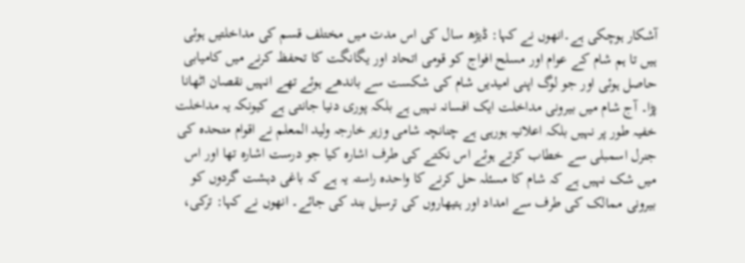آشکار ہوچکی ہے۔انھوں نے کہا: ڈیڑھ سال کی اس مدت میں مختلف قسم کی مداخلتیں ہوئی ہیں تا ہم شام کے عوام اور مسلح افواج کو قومی اتحاد اور یگانگت کا تحفظ کرنے میں کامیابی حاصل ہوئی اور جو لوگ اپنی امیدیں شام کی شکست سے باندھے ہوئے تھے انہیں نقصان اٹھانا پڑا۔ آج شام میں بیرونی مداخلت ایک افسانہ نہيں ہے بلکہ پوری دنیا جانتی ہے کیونکہ یہ مداخلت خفیہ طور پر نہيں بلکہ اعلانیہ ہورہی ہے چنانچہ شامی وزیر خارجہ ولید المعلم نے اقوام متحدہ کی جنرل اسمبلی سے خطاب کرتے ہوئے اس نکتے کی طرف اشارہ کیا جو درست اشارہ تھا اور اس میں شک نہيں ہے کہ شام کا مسئلہ حل کرنے کا واحدہ راستہ یہ ہے کہ باغی دہشت گردوں کو بیرونی ممالک کی طرف سے امداد اور ہتیھاروں کی ترسیل بند کی جائے۔ انھوں نے کہا: ترکی،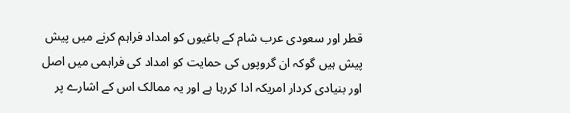قطر اور سعودی عرب شام کے باغیوں کو امداد فراہم کرنے میں پیش پیش ہیں گوکہ ان گروپوں کی حمایت کو امداد کی فراہمی میں اصل اور بنیادی کردار امریکہ ادا کررہا ہے اور یہ ممالک اس کے اشارے پر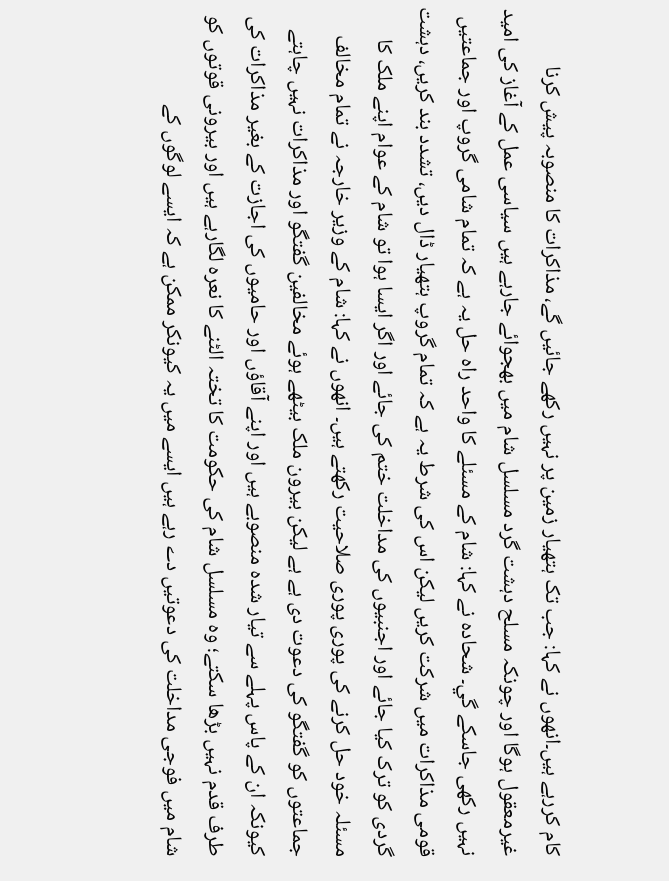کام کررہے ہیں۔انھوں نے کہا: جب تک ہتھیار زمین پر نہيں رکھے جائیں گے، مذاکرات کا منصوبہ پیش کرنا غیرمعقول ہوگا اور چونکہ مسلح دہشت گرد مسلسل شام میں بھجوائے جارہے ہیں سیاسی عمل کے آغاز کی امید نہیں رکھی جاسکے گي۔ شحادہ نے کہا: شام کے مسئلے کا واحد راہ حل یہ ہے کہ تمام شامی گروپ اور جماعتیں قومی مذاکرات میں شرکت کریں لیکن اس کی شرط یہ ہے کہ تمام گروپ ہتھیار ڈال دیں، تشدد بند کریں، دہشت گردی کو ترک کیا جائے اور اجنبیوں کی مداخلت ختم کی جائے اور اگر ایسا ہوا تو شام کے عوام اپنے ملک کا مسئلہ خود حل کرنے کی پوری پوری صلاحیت رکھتے ہیں۔ انھوں نے کہا: شام کے وزیر خارجہ نے تمام مخالف جماعتوں کو گفتگو کی دعوت دی ہے ہے لیکن بیرون ملک بیٹھے ہوئے مخالفین گفتگو اور مذاکرات نہیں چاہتے کیونکہ ان کے پاس پہلے سے تیار شدہ منصوبے ہیں اور اپنے آقاؤں اور حامیوں کی اجازت کے بغیر مذاکرات کی طرف قدم نہيں بڑھا سکتے؛ وہ مسلسل شام کی حکومت کا تختہ الٹنے کا نعرہ لگارہے ہیں اور بیرونی قوتوں کو شام میں فوجی مداخلت کی دعوتیں دے رہے ہیں ایسے میں یہ کیونکر ممکن ہے کہ ایسے لوگوں کے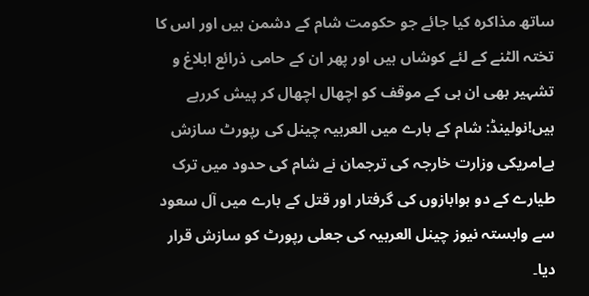ساتھ مذاکرہ کیا جائے جو حکومت شام کے دشمن ہیں اور اس کا تختہ الٹنے کے لئے کوشاں ہیں اور پھر ان کے حامی ذرائع ابلاغ و تشہیر بھی ان ہی کے موقف کو اچھال اچھال کر پیش کررہے ہیں!نولینڈ: شام کے بارے میں العربیہ چینل کی رپورٹ سازش ہےامریکی وزارت خارجہ کی ترجمان نے شام کی حدود میں ترک طیارے کے دو ہوابازوں کی گرفتار اور قتل کے بارے میں آل سعود سے وابستہ نیوز چینل العربیہ کی جعلی رپورٹ کو سازش قرار دیا۔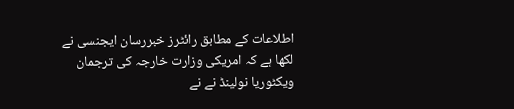اطلاعات کے مطابق رائٹرز خبررسان ایجنسی نے لکھا ہے کہ امریکی وزارت خارجہ کی ترجمان ویکٹوریا نولینڈ نے نے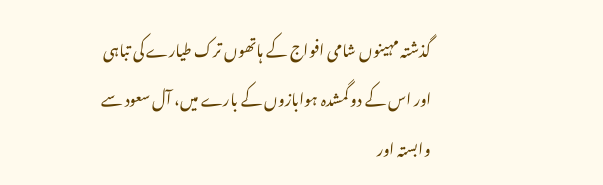گذشتہ مہینوں شامی افواج کے ہاتھوں ترک طیارے کی تباہی اور اس کے دو گمشدہ ہوابازوں کے بارے میں، آل سعود سے وابستہ اور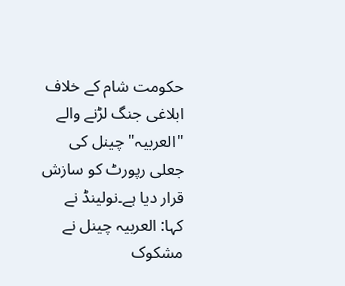حکومت شام کے خلاف ابلاغی جنگ لڑنے والے "العربیہ" چینل کی جعلی رپورٹ کو سازش قرار دیا ہے۔نولینڈ نے کہا: العربیہ چینل نے مشکوک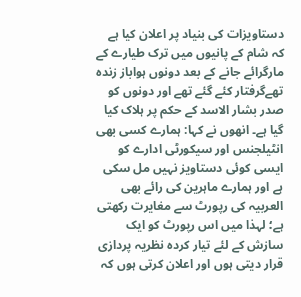دستاویزات کی بنیاد پر اعلان کیا ہے کہ شام کے پانیوں میں ترک طیارے کے مارگرائے جانے کے بعد دونوں ہواباز زندہ تھےگرفتار کئے گئے تھے اور دونوں کو صدر بشار الاسد کے حکم پر ہلاک کیا گیا ہے۔ انھوں نے کہا: ہمارے کسی بھی انٹیلجنس اور سیکورٹی ادارے کو ایسی کوئی دستاویز نہيں مل سکی ہے اور ہمارے ماہرین کی رائے بھی العربیہ کی رپورٹ سے مغایرت رکھتی ہے؛ لہذا میں اس رپورٹ کو ایک سازش کے لئے تیار کردہ نظریہ پردازی قرار دیتی ہوں اور اعلان کرتی ہوں کہ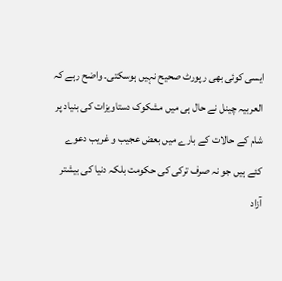ایسی کوئی بھی رپورٹ صحیح نہیں ہوسکتی۔ واضح رہے کہ العربیہ چینل نے حال ہی میں مشکوک دستاویزات کی بنیاد پر شام کے حالات کے بارے میں بعض عجیب و غریب دعوے کئے ہیں جو نہ صرف ترکی کی حکومت بلکہ دنیا کی بیشتر آزاد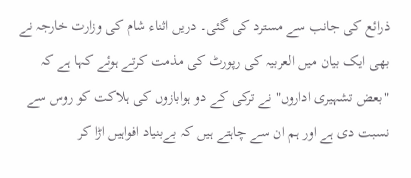ذرائع کی جانب سے مسترد کی گئی۔ دریں اثناء شام کی وزارت خارجہ نے بھی ایک بیان میں العربیہ کی رپورٹ کی مذمت کرتے ہوئے کہا ہے کہ "بعض تشہیری اداروں" نے ترکی کے دو ہوابازوں کی ہلاکت کو روس سے نسبت دی ہے اور ہم ان سے چاہتے ہیں کہ بےبنیاد افواہیں اڑا کر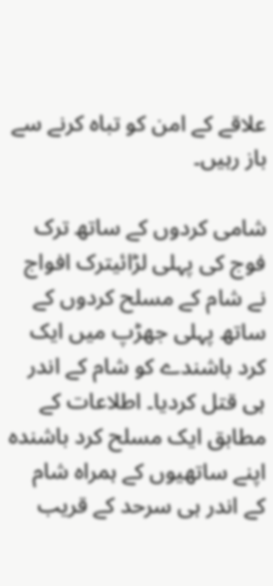علاقے کے امن کو تباہ کرنے سے باز رہيں۔

شامی کردوں کے ساتھ ترک فوج کی پہلی لڑائیترک افواج نے شام کے مسلح کردوں کے ساتھ پہلی جھڑپ میں ایک کرد باشندے کو شام کے اندر ہی قتل کردیا۔ اطلاعات کے مطابق ایک مسلح کرد باشندہ اپنے ساتھیوں کے ہمراہ شام کے اندر ہی سرحد کے قریب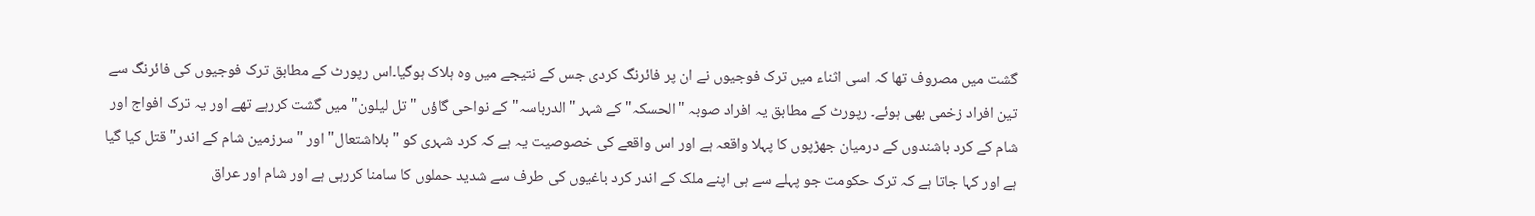گشت میں مصروف تھا کہ اسی اثناء میں ترک فوجیوں نے ان پر فائرنگ کردی جس کے نتیجے میں وہ ہلاک ہوگیا۔اس رپورٹ کے مطابق ترک فوجیوں کی فائرنگ سے تین افراد زخمی بھی ہوئے۔ رپورٹ کے مطابق یہ افراد صوبہ "الحسکہ" کے شہر "الدرباسہ" کے نواحی گاؤں "تل لیلون" میں گشت کررہے تھے اور یہ ترک افواج اور شام کے کرد باشندوں کے درمیان جھڑپوں کا پہلا واقعہ ہے اور اس واقعے کی خصوصیت یہ ہے کہ کرد شہری کو "بلااشتعال" اور "سرزمین شام کے اندر" قتل کیا گیا ہے اور کہا جاتا ہے کہ ترک حکومت جو پہلے سے ہی اپنے ملک کے اندر کرد باغیوں کی طرف سے شدید حملوں کا سامنا کررہی ہے اور شام اور عراق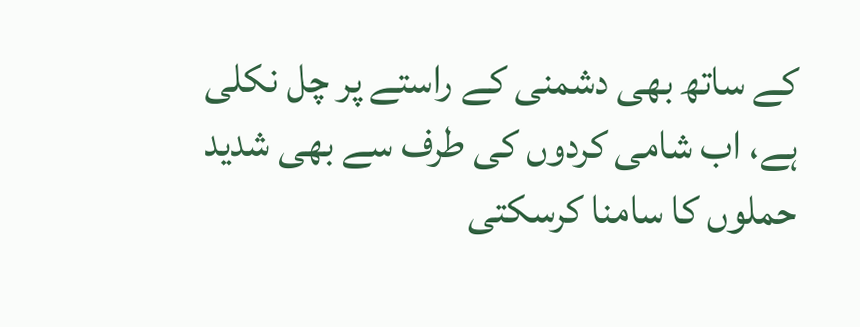کے ساتھ بھی دشمنی کے راستے پر چل نکلی ہے، اب شامی کردوں کی طرف سے بھی شدید حملوں کا سامنا کرسکتی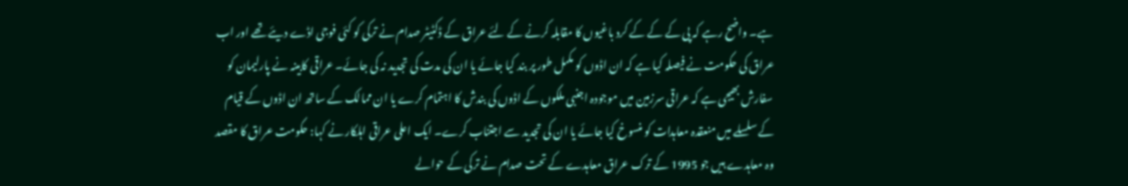ہے۔ واضح رہے کہ پی کے کے کے کرد باغیوں کا مقابلہ کرنے کے لئے عراق کے ڈکٹیٹر صدام نے ترکی کو کئی فوجی اڈے دیئے تھے اور اب عراق کی حکومت نے فیصلہ کیا ہے کہ ان اڈوں کو مکمل طور پر بند کیا جائے یا ان کی مدت کی تجدید نہ کی جائے۔ عراقی کابینہ نے پارلیمان کو سفارش بھیجی ہے کہ عراقی سرزمین میں موجودہ اجنبی ملکوں کے اڈوں کی بندش کا اہتمام کرے یا ان ممالک کے ساتھ ان اڈوں کے قیام کے سلسلے میں منعقدہ معاہدات کو منسوخ کیا جائے یا ان کی تجدید سے اجتناب کرے۔ ایک اعلی عراقی اہلکار نے کہا: حکومت عراق کا مقصد وہ معاہدے ہیں جو 1995 کے ترک عراق معاہدے کے تحت صدام نے ترکی کے حوالے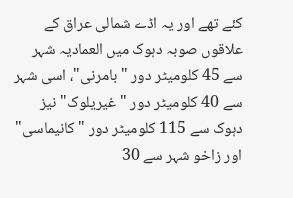کئے تھے اور یہ اڈے شمالی عراق کے علاقوں صوبہ دہوک میں العمادیہ شہر سے 45 کلومیٹر دور "بامرنی"، اسی شہر سے 40 کلومیٹر دور "غیریلوک" نیز دہوک سے 115 کلومیٹر دور "کانیماسی" اور زاخو شہر سے 30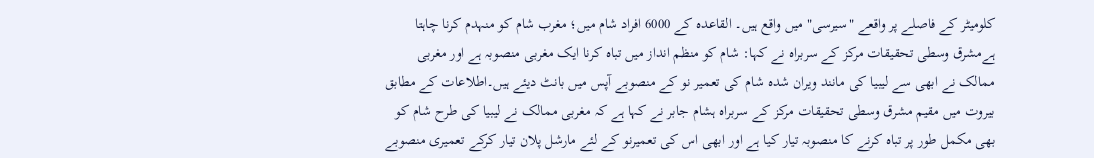کلومیٹر کے فاصلے پر واقعے "سیرسی" میں واقع ہیں۔ القاعدہ کے 6000 افراد شام میں؛ مغرب شام کو منہدم کرنا چاہتا ہےمشرق وسطی تحقیقات مرکز کے سربراہ نے کہا: شام کو منظم انداز میں تباہ کرنا ایک مغربی منصوبہ ہے اور مغربی ممالک نے ابھی سے لیبیا کی مانند ویران شدہ شام کی تعمیر نو کے منصوبے آپس میں بانٹ دیئے ہیں۔اطلاعات کے مطابق بیروت میں مقیم مشرق وسطی تحقیقات مرکز کے سربراہ ہشام جابر نے کہا ہے کہ مغربی ممالک نے لیبیا کی طرح شام کو بھی مکمل طور پر تباہ کرنے کا منصوبہ تیار کیا ہے اور ابھی اس کی تعمیرنو کے لئے مارشل پلان تیار کرکے تعمیری منصوبے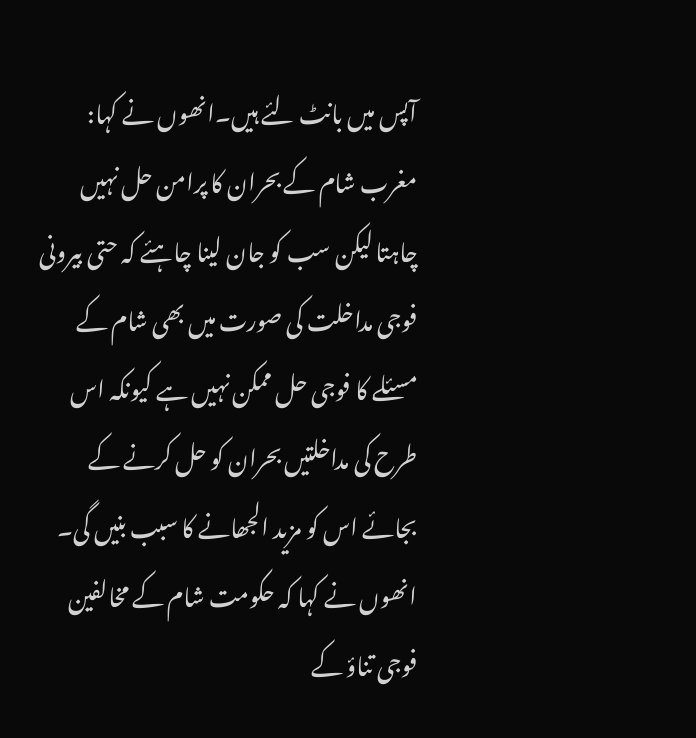آپس میں بانٹ لئے ہیں۔انھوں نے کہا: مغرب شام کے بحران کا پرامن حل نہیں چاہتا لیکن سب کو جان لینا چاہئے کہ حتی بیرونی فوجی مداخلت کی صورت میں بھی شام کے مسئلے کا فوجی حل ممکن نہيں ہے کیونکہ اس طرح کی مداخلتیں بحران کو حل کرنے کے بجائے اس کو مزید الجھانے کا سبب بنیں گی۔ انھوں نے کہا کہ حکومت شام کے مخالفین فوجی تناؤ کے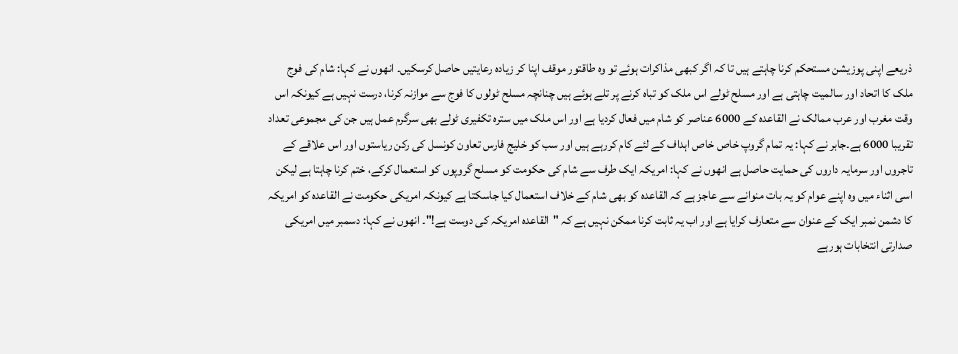ذریعے اپنی پوزیشن مستحکم کرنا چاہتے ہیں تا کہ اگر کبھی مذاکرات ہوئے تو وہ طاقتور موقف اپنا کر زیادہ رعایتیں حاصل کرسکیں۔ انھوں نے کہا: شام کی فوج ملک کا اتحاد اور سالمیت چاہتی ہے اور مسلح ٹولے اس ملک کو تباہ کرنے پر تلے ہوئے ہیں چنانچہ مسلح ٹولوں کا فوج سے موازنہ کرنا، درست نہيں ہے کیونکہ اس وقت مغرب اور عرب ممالک نے القاعدہ کے 6000 عناصر کو شام میں فعال کردیا ہے اور اس ملک میں سترہ تکفیری ٹولے بھی سرگرم عمل ہیں جن کی مجموعی تعداد تقریبا 6000 ہے۔جابر نے کہا: یہ تمام گروپ خاص خاص اہداف کے لئے کام کررہے ہیں اور سب کو خلیج فارس تعاون کونسل کی رکن ریاستوں اور اس علاقے کے تاجروں اور سرمایہ داروں کی حمایت حاصل ہے انھوں نے کہا: امریکہ ایک طرف سے شام کی حکومت کو مسلح گروپوں کو استعمال کرکے، ختم کرنا چاہتا ہے لیکن اسی اثناء میں وہ اپنے عوام کو یہ بات منوانے سے عاجز ہے کہ القاعدہ کو بھی شام کے خلاف استعمال کیا جاسکتا ہے کیونکہ امریکی حکومت نے القاعدہ کو امریکہ کا دشمن نمبر ایک کے عنوان سے متعارف کرایا ہے اور اب یہ ثابت کرنا ممکن نہیں ہے کہ "القاعدہ امریکہ کی دوست ہے!"۔ انھوں نے کہا: دسمبر میں امریکی صدارتی انتخابات ہورہے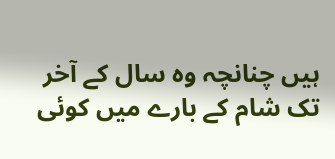ہیں چنانچہ وہ سال کے آخر تک شام کے بارے میں کوئی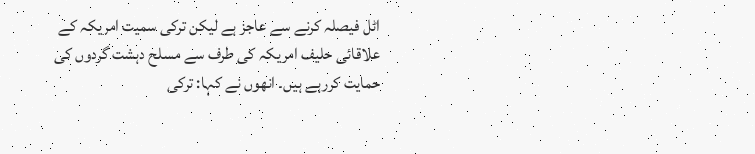اٹل فیصلہ کرنے سے عاجز ہے لیکن ترکی سمیت امریکہ کے علاقائی حلیف امریکہ کی طرف سے مسلح دہشت گردوں کی حمایت کررہے ہیں۔ انھوں نے کہا: ترکی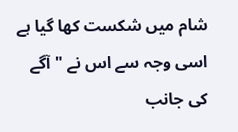شام میں شکست کھا گیا ہے اسی وجہ سے اس نے "آگے کی جانب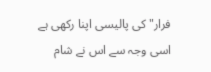فرار" کی پالیسی اپنا رکھی ہے اسی وجہ سے اس نے شام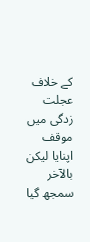کے خلاف عجلت زدگی میں موقف اپنایا لیکن بالآخر سمجھ گیا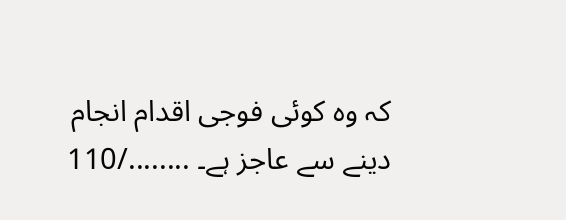کہ وہ کوئی فوجی اقدام انجام دینے سے عاجز ہے۔ ......../110